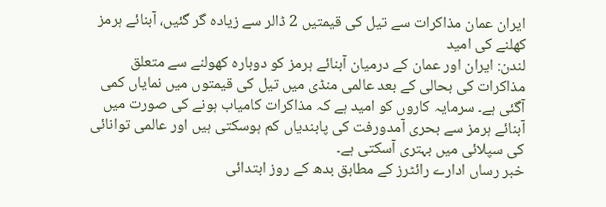ایران عمان مذاکرات سے تیل کی قیمتیں 2 ڈالر سے زیادہ گر گئیں، آبنائے ہرمز کھلنے کی امید
لندن: ایران اور عمان کے درمیان آبنائے ہرمز کو دوبارہ کھولنے سے متعلق مذاکرات کی بحالی کے بعد عالمی منڈی میں تیل کی قیمتوں میں نمایاں کمی آگئی ہے۔ سرمایہ کاروں کو امید ہے کہ مذاکرات کامیاب ہونے کی صورت میں آبنائے ہرمز سے بحری آمدورفت کی پابندیاں کم ہوسکتی ہیں اور عالمی توانائی کی سپلائی میں بہتری آسکتی ہے۔
خبر رساں ادارے رائٹرز کے مطابق بدھ کے روز ابتدائی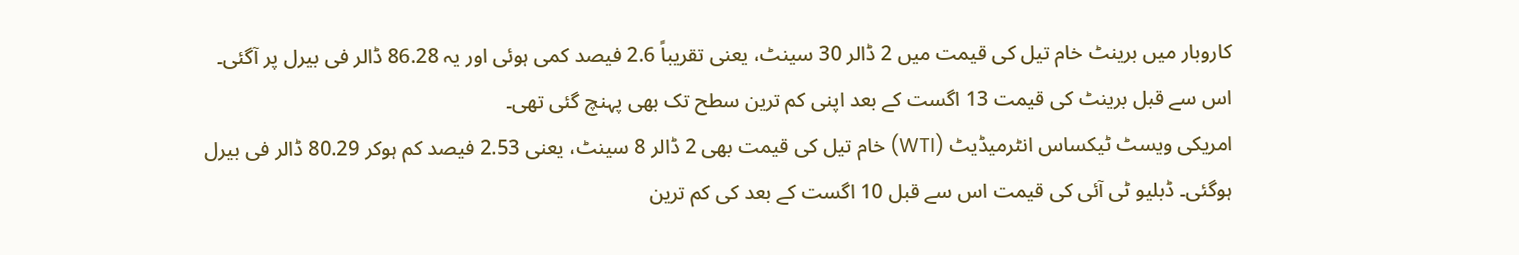کاروبار میں برینٹ خام تیل کی قیمت میں 2 ڈالر 30 سینٹ، یعنی تقریباً 2.6 فیصد کمی ہوئی اور یہ 86.28 ڈالر فی بیرل پر آگئی۔ اس سے قبل برینٹ کی قیمت 13 اگست کے بعد اپنی کم ترین سطح تک بھی پہنچ گئی تھی۔
امریکی ویسٹ ٹیکساس انٹرمیڈیٹ (WTI) خام تیل کی قیمت بھی 2 ڈالر 8 سینٹ، یعنی 2.53 فیصد کم ہوکر 80.29 ڈالر فی بیرل ہوگئی۔ ڈبلیو ٹی آئی کی قیمت اس سے قبل 10 اگست کے بعد کی کم ترین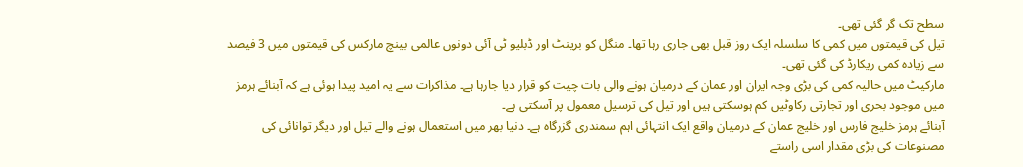سطح تک گر گئی تھی۔
تیل کی قیمتوں میں کمی کا سلسلہ ایک روز قبل بھی جاری رہا تھا۔ منگل کو برینٹ اور ڈبلیو ٹی آئی دونوں عالمی بینچ مارکس کی قیمتوں میں 3 فیصد سے زیادہ کمی ریکارڈ کی گئی تھی۔
مارکیٹ میں حالیہ کمی کی بڑی وجہ ایران اور عمان کے درمیان ہونے والی بات چیت کو قرار دیا جارہا ہے۔ مذاکرات سے یہ امید پیدا ہوئی ہے کہ آبنائے ہرمز میں موجود بحری اور تجارتی رکاوٹیں کم ہوسکتی ہیں اور تیل کی ترسیل معمول پر آسکتی ہے۔
آبنائے ہرمز خلیج فارس اور خلیج عمان کے درمیان واقع ایک انتہائی اہم سمندری گزرگاہ ہے۔ دنیا بھر میں استعمال ہونے والے تیل اور دیگر توانائی کی مصنوعات کی بڑی مقدار اسی راستے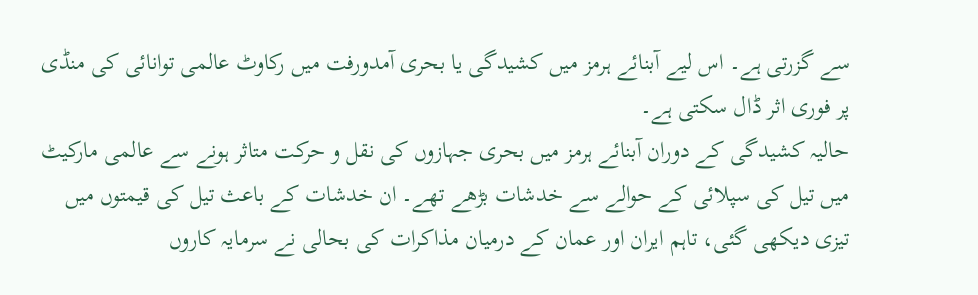سے گزرتی ہے۔ اس لیے آبنائے ہرمز میں کشیدگی یا بحری آمدورفت میں رکاوٹ عالمی توانائی کی منڈی پر فوری اثر ڈال سکتی ہے۔
حالیہ کشیدگی کے دوران آبنائے ہرمز میں بحری جہازوں کی نقل و حرکت متاثر ہونے سے عالمی مارکیٹ میں تیل کی سپلائی کے حوالے سے خدشات بڑھے تھے۔ ان خدشات کے باعث تیل کی قیمتوں میں تیزی دیکھی گئی، تاہم ایران اور عمان کے درمیان مذاکرات کی بحالی نے سرمایہ کاروں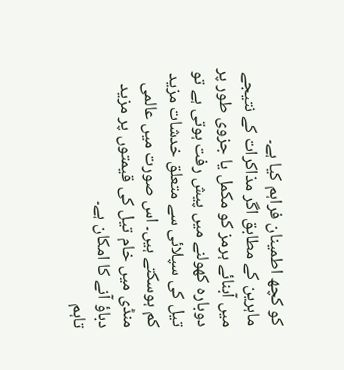کو کچھ اطمینان فراہم کیا ہے۔
ماہرین کے مطابق اگر مذاکرات کے نتیجے میں آبنائے ہرمز کو مکمل یا جزوی طور پر دوبارہ کھولنے میں پیش رفت ہوتی ہے تو تیل کی سپلائی سے متعلق خدشات مزید کم ہوسکتے ہیں۔ اس صورت میں عالمی منڈی میں خام تیل کی قیمتوں پر مزید دباؤ آنے کا امکان ہے۔
تاہم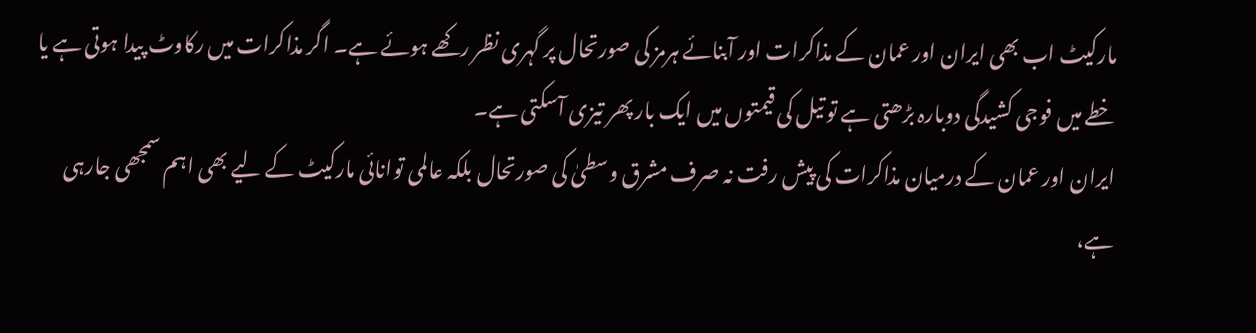مارکیٹ اب بھی ایران اور عمان کے مذاکرات اور آبنائے ہرمز کی صورتحال پر گہری نظر رکھے ہوئے ہے۔ اگر مذاکرات میں رکاوٹ پیدا ہوتی ہے یا خطے میں فوجی کشیدگی دوبارہ بڑھتی ہے تو تیل کی قیمتوں میں ایک بار پھر تیزی آسکتی ہے۔
ایران اور عمان کے درمیان مذاکرات کی پیش رفت نہ صرف مشرق وسطیٰ کی صورتحال بلکہ عالمی توانائی مارکیٹ کے لیے بھی اہم سمجھی جارہی ہے،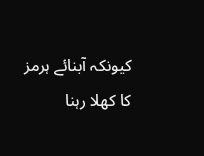کیونکہ آبنائے ہرمز کا کھلا رہنا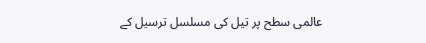عالمی سطح پر تیل کی مسلسل ترسیل کے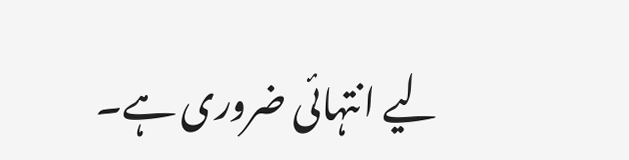لیے انتہائی ضروری ہے۔